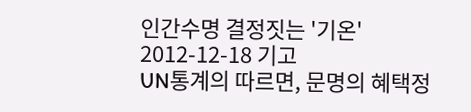인간수명 결정짓는 '기온'
2012-12-18 기고
UN통계의 따르면, 문명의 혜택정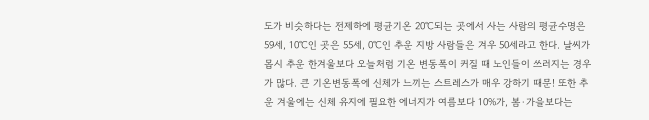도가 비슷하다는 전제하에 평균기온 20℃되는 곳에서 사는 사람의 평균수명은 59세, 10℃인 곳은 55세, 0℃인 추운 지방 사람들은 겨우 50세라고 한다. 날씨가 몹시 추운 한겨울보다 오늘처럼 기온 변동폭이 커질 때 노인들이 쓰러지는 경우가 많다. 큰 기온변동폭에 신체가 느끼는 스트레스가 매우 강하기 때문! 또한 추운 겨울에는 신체 유지에 필요한 에너지가 여름보다 10%가, 봄·가을보다는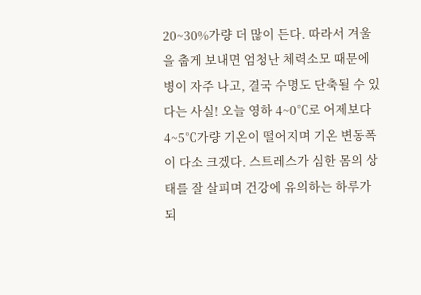20~30%가량 더 많이 든다. 따라서 겨울을 춥게 보내면 엄청난 체력소모 때문에 병이 자주 나고, 결국 수명도 단축될 수 있다는 사실! 오늘 영하 4~0℃로 어제보다 4~5℃가량 기온이 떨어지며 기온 변동폭이 다소 크겠다. 스트레스가 심한 몸의 상태를 잘 살피며 건강에 유의하는 하루가 되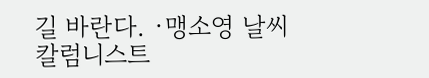길 바란다. ·맹소영 날씨칼럼니스트